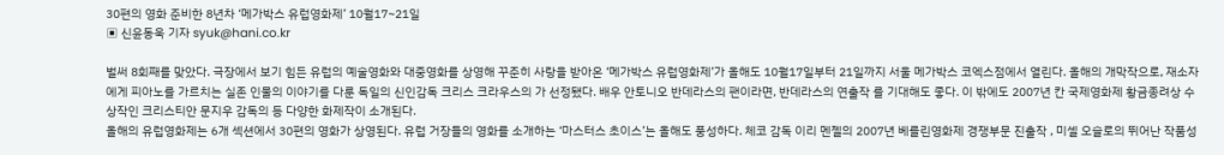30편의 영화 준비한 8년차 ‘메가박스 유럽영화제’ 10월17~21일
▣ 신윤동욱 기자 syuk@hani.co.kr

벌써 8회째를 맞았다. 극장에서 보기 힘든 유럽의 예술영화와 대중영화를 상영해 꾸준히 사랑을 받아온 ‘메가박스 유럽영화제’가 올해도 10월17일부터 21일까지 서울 메가박스 코엑스점에서 열린다. 올해의 개막작으로, 재소자에게 피아노를 가르치는 실존 인물의 이야기를 다룬 독일의 신인감독 크리스 크라우스의 가 선정됐다. 배우 안토니오 반데라스의 팬이라면, 반데라스의 연출작 를 기대해도 좋다. 이 밖에도 2007년 칸 국제영화제 황금종려상 수상작인 크리스티안 문지우 감독의 등 다양한 화제작이 소개된다.
올해의 유럽영화제는 6개 섹션에서 30편의 영화가 상영된다. 유럽 거장들의 영화를 소개하는 ‘마스터스 초이스’는 올해도 풍성하다. 체코 감독 이리 멘젤의 2007년 베를린영화제 경쟁부문 진출작 , 미셀 오슬로의 뛰어난 작품성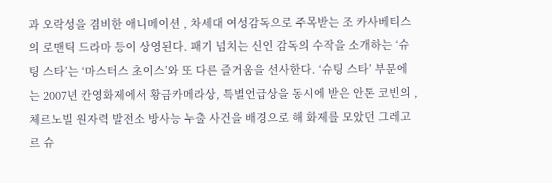과 오락성을 겸비한 애니메이션 , 차세대 여성감독으로 주목받는 조 카사베티스의 로맨틱 드라마 등이 상영된다. 패기 넘치는 신인 감독의 수작을 소개하는 ‘슈팅 스타’는 ‘마스터스 초이스’와 또 다른 즐거움을 선사한다. ‘슈팅 스타’ 부문에는 2007년 칸영화제에서 황금카메라상, 특별언급상을 동시에 받은 안톤 코빈의 , 체르노빌 원자력 발전소 방사능 누출 사건을 배경으로 해 화제를 모았던 그레고르 슈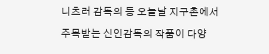니츠러 감독의 등 오늘날 지구촌에서 주목받는 신인감독의 작품이 다양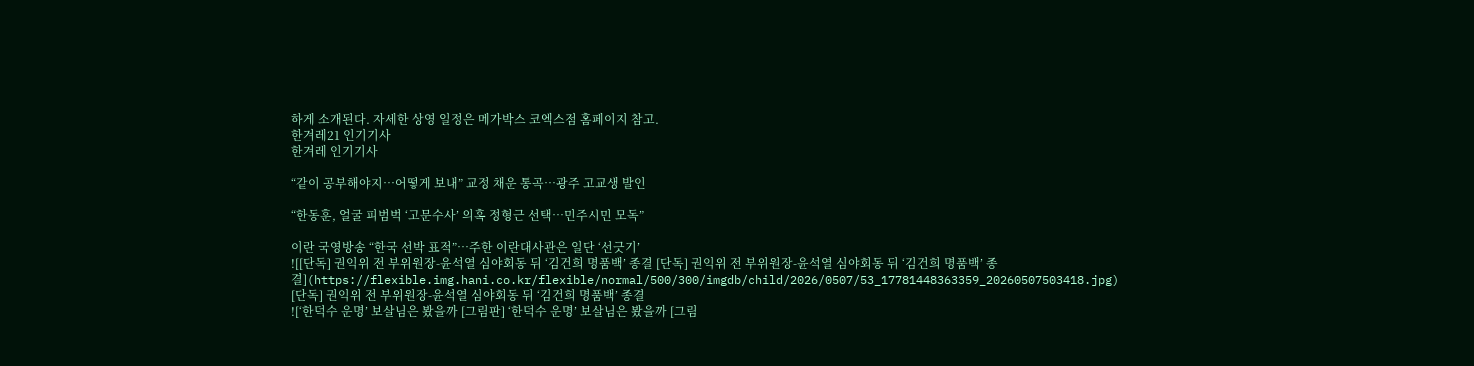하게 소개된다. 자세한 상영 일정은 메가박스 코엑스점 홈페이지 참고.
한겨레21 인기기사
한겨레 인기기사

“같이 공부해야지…어떻게 보내” 교정 채운 통곡…광주 고교생 발인

“한동훈, 얼굴 피범벅 ‘고문수사’ 의혹 정형근 선택…민주시민 모독”

이란 국영방송 “한국 선박 표적”…주한 이란대사관은 일단 ‘선긋기’
![[단독] 권익위 전 부위원장-윤석열 심야회동 뒤 ‘김건희 명품백’ 종결 [단독] 권익위 전 부위원장-윤석열 심야회동 뒤 ‘김건희 명품백’ 종결](https://flexible.img.hani.co.kr/flexible/normal/500/300/imgdb/child/2026/0507/53_17781448363359_20260507503418.jpg)
[단독] 권익위 전 부위원장-윤석열 심야회동 뒤 ‘김건희 명품백’ 종결
![‘한덕수 운명’ 보살님은 봤을까 [그림판] ‘한덕수 운명’ 보살님은 봤을까 [그림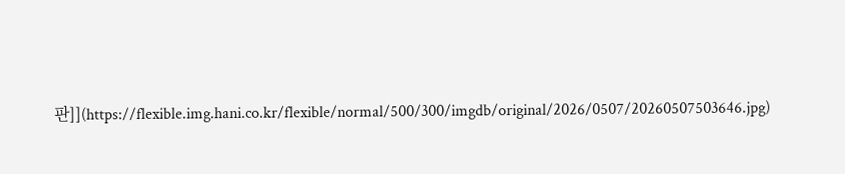판]](https://flexible.img.hani.co.kr/flexible/normal/500/300/imgdb/original/2026/0507/20260507503646.jpg)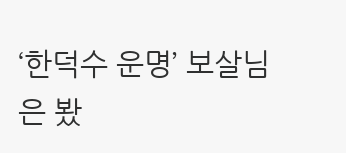‘한덕수 운명’ 보살님은 봤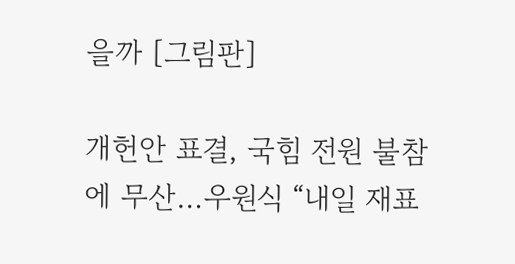을까 [그림판]

개헌안 표결, 국힘 전원 불참에 무산…우원식 “내일 재표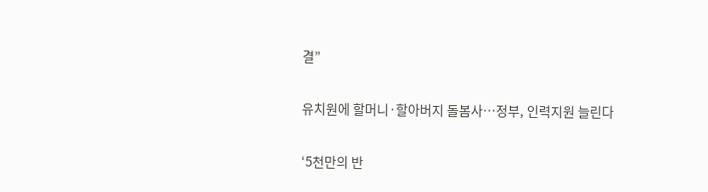결”

유치원에 할머니·할아버지 돌봄사…정부, 인력지원 늘린다

‘5천만의 반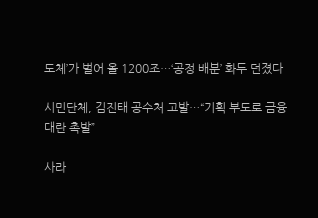도체’가 벌어 올 1200조…‘공정 배분’ 화두 던졌다

시민단체, 김진태 공수처 고발…“기획 부도로 금융대란 촉발”

사라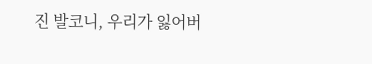진 발코니, 우리가 잃어버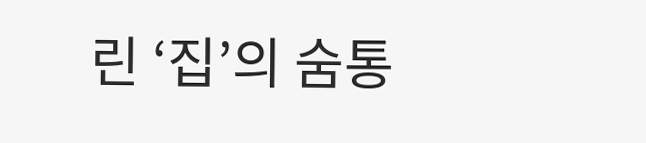린 ‘집’의 숨통